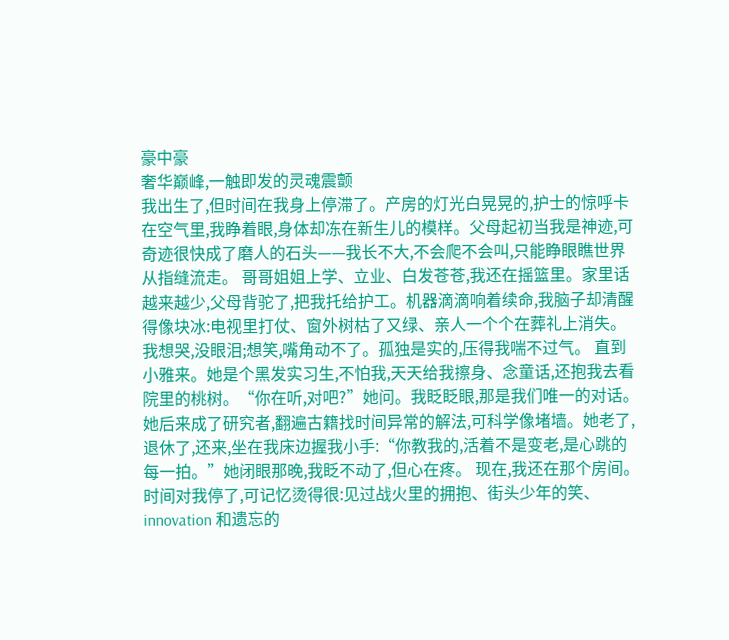豪中豪
奢华巅峰,一触即发的灵魂震颤
我出生了,但时间在我身上停滞了。产房的灯光白晃晃的,护士的惊呼卡在空气里,我睁着眼,身体却冻在新生儿的模样。父母起初当我是神迹,可奇迹很快成了磨人的石头——我长不大,不会爬不会叫,只能睁眼瞧世界从指缝流走。 哥哥姐姐上学、立业、白发苍苍,我还在摇篮里。家里话越来越少,父母背驼了,把我托给护工。机器滴滴响着续命,我脑子却清醒得像块冰:电视里打仗、窗外树枯了又绿、亲人一个个在葬礼上消失。我想哭,没眼泪;想笑,嘴角动不了。孤独是实的,压得我喘不过气。 直到小雅来。她是个黑发实习生,不怕我,天天给我擦身、念童话,还抱我去看院里的桃树。“你在听,对吧?”她问。我眨眨眼,那是我们唯一的对话。她后来成了研究者,翻遍古籍找时间异常的解法,可科学像堵墙。她老了,退休了,还来,坐在我床边握我小手:“你教我的,活着不是变老,是心跳的每一拍。”她闭眼那晚,我眨不动了,但心在疼。 现在,我还在那个房间。时间对我停了,可记忆烫得很:见过战火里的拥抱、街头少年的笑、innovation 和遗忘的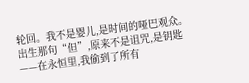轮回。我不是婴儿,是时间的哑巴观众。出生那句“但”,原来不是诅咒,是钥匙——在永恒里,我偷到了所有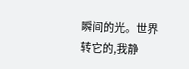瞬间的光。世界转它的,我静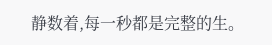静数着,每一秒都是完整的生。